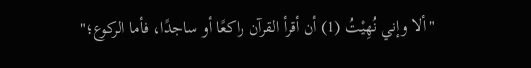"ألا وإني نُهِيْتُ (1) أن أقرأ القرآن راكعًا أو ساجدًا، فأما الركوع؛"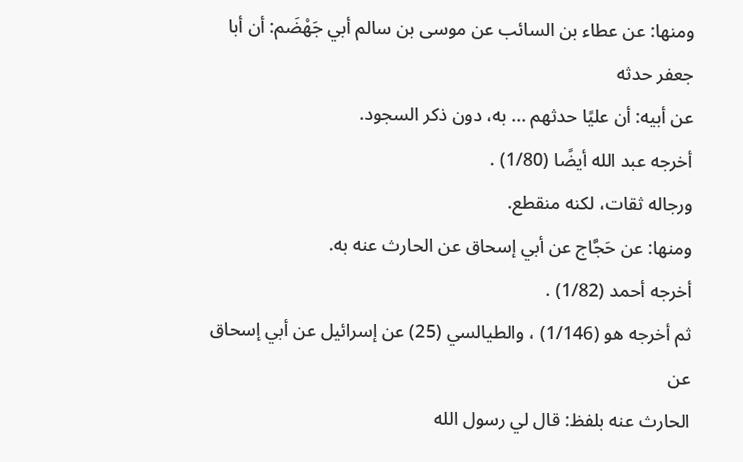ومنها: عن عطاء بن السائب عن موسى بن سالم أبي جَهْضَم: أن أبا جعفر حدثه
عن أبيه: أن عليًا حدثهم ... به، دون ذكر السجود.
أخرجه عبد الله أيضًا (1/80) .
ورجاله ثقات، لكنه منقطع.
ومنها: عن حَجَّاج عن أبي إسحاق عن الحارث عنه به.
أخرجه أحمد (1/82) .
ثم أخرجه هو (1/146) ، والطيالسي (25) عن إسرائيل عن أبي إسحاق عن
الحارث عنه بلفظ: قال لي رسول الله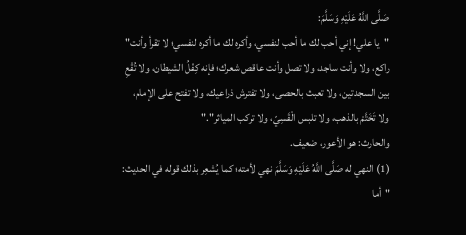صَلَّى اللَّهُ عَلَيْهِ وَسَلَّمَ:
"يا علي! إني أحب لك ما أحب لنفسي، وأكره لك ما أكره لنفسي؛ لا تقرأ وأنت"
راكع، ولا وأنت ساجد، ولا تصل وأنت عاقص شعرك؛ فإنه كِفْلُ الشيطان، ولا تُقْعِ
بين السجدتين، ولا تعبث بالحصى، ولا تفترش ذراعيك، ولا تفتح على الإمام،
ولا تَخَتَّمْ بالذهب، ولا تلبس الْقَسِيّ، ولا تركب المياثر"."
والحارث: هو الأعور، ضعيف.
(1) النهي له صَلَّى اللَّهُ عَلَيْهِ وَسَلَّمَ نهي لأمته؛ كما يُشعِر بذلك قوله في الحديث:
"أما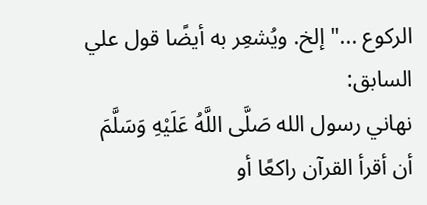الركوع ..."إلخ. ويُشعِر به أيضًا قول علي السابق:
نهاني رسول الله صَلَّى اللَّهُ عَلَيْهِ وَسَلَّمَ أن أقرأ القرآن راكعًا أو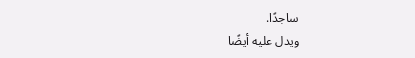ساجدًا.
ويدل عليه أيضًا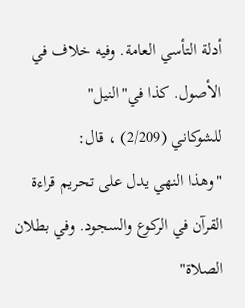أدلة التأسي العامة. وفيه خلاف في الأصول. كذا في"النيل"
للشوكاني (2/209) ، قال:
"وهذا النهي يدل على تحريم قراءة القرآن في الركوع والسجود. وفي بطلان الصلاة"